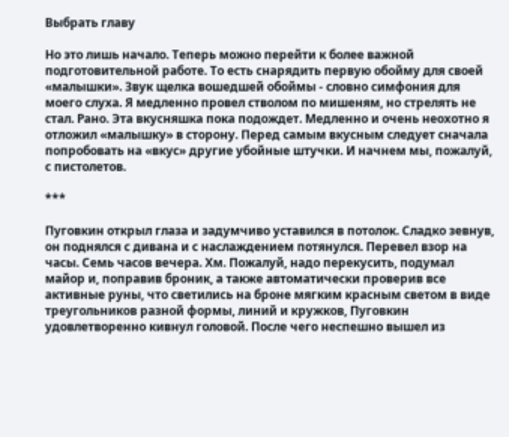Выбрать главу

Но это лишь начало. Теперь можно перейти к более важной подготовительной работе. То есть снарядить первую обойму для своей «малышки». Звук щелка вошедшей обоймы - словно симфония для моего слуха. Я медленно провел стволом по мишеням, но стрелять не стал. Рано. Эта вкусняшка пока подождет. Медленно и очень неохотно я отложил «малышку» в сторону. Перед самым вкусным следует сначала попробовать на «вкус» другие убойные штучки. И начнем мы, пожалуй, с пистолетов.

***

Пуговкин открыл глаза и задумчиво уставился в потолок. Сладко зевнув, он поднялся с дивана и с наслаждением потянулся. Перевел взор на часы. Семь часов вечера. Хм. Пожалуй, надо перекусить, подумал майор и, поправив броник, а также автоматически проверив все активные руны, что светились на броне мягким красным светом в виде треугольников разной формы, линий и кружков, Пуговкин удовлетворенно кивнул головой. После чего неспешно вышел из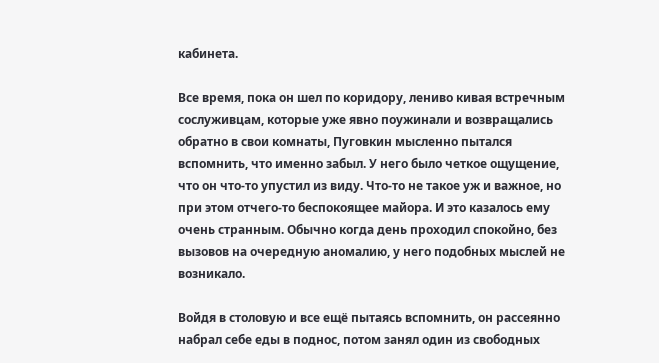кабинета.

Все время, пока он шел по коридору, лениво кивая встречным сослуживцам, которые уже явно поужинали и возвращались обратно в свои комнаты, Пуговкин мысленно пытался вспомнить, что именно забыл. У него было четкое ощущение, что он что-то упустил из виду. Что-то не такое уж и важное, но при этом отчего-то беспокоящее майора. И это казалось ему очень странным. Обычно когда день проходил спокойно, без вызовов на очередную аномалию, у него подобных мыслей не возникало.

Войдя в столовую и все ещё пытаясь вспомнить, он рассеянно набрал себе еды в поднос, потом занял один из свободных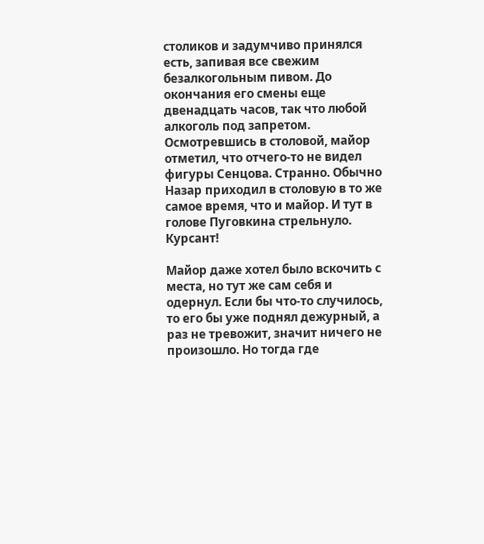столиков и задумчиво принялся есть, запивая все свежим безалкогольным пивом. До окончания его смены еще двенадцать часов, так что любой алкоголь под запретом. Осмотревшись в столовой, майор отметил, что отчего-то не видел фигуры Сенцова. Странно. Обычно Назар приходил в столовую в то же самое время, что и майор. И тут в голове Пуговкина стрельнуло. Курсант!

Майор даже хотел было вскочить с места, но тут же сам себя и одернул. Если бы что-то случилось, то его бы уже поднял дежурный, а раз не тревожит, значит ничего не произошло. Но тогда где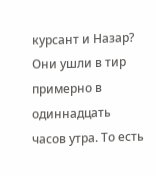курсант и Назар? Они ушли в тир примерно в одиннадцать часов утра. То есть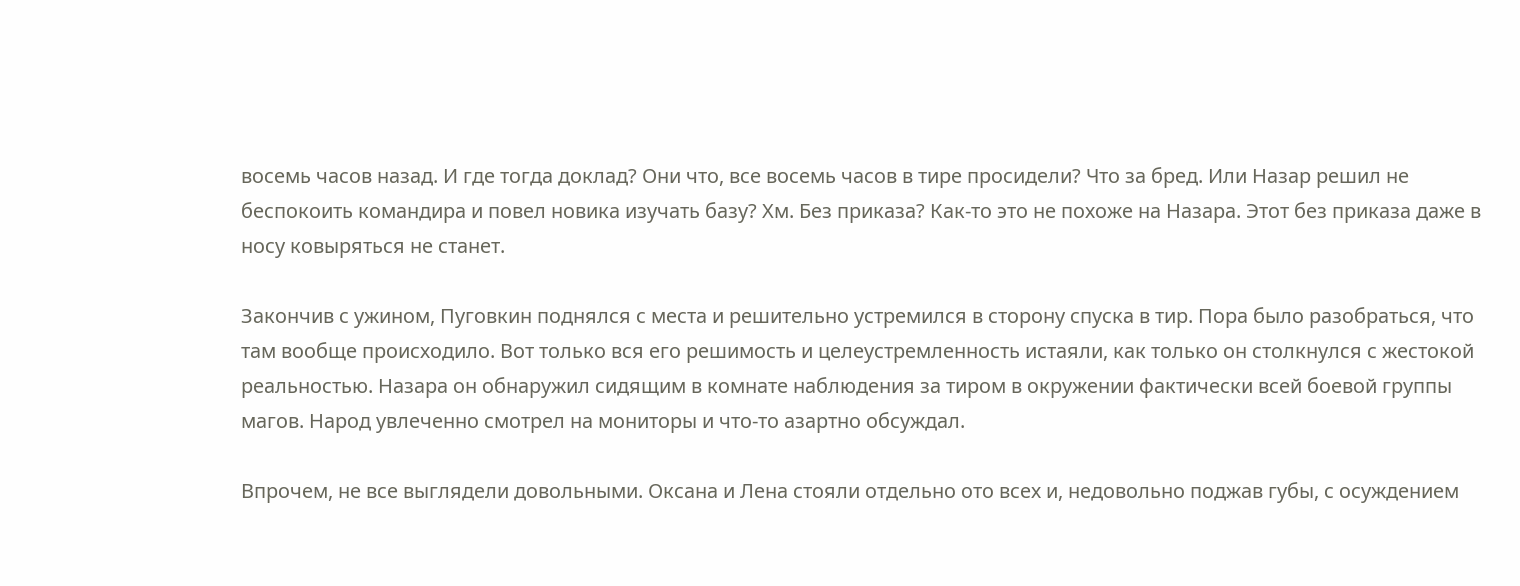восемь часов назад. И где тогда доклад? Они что, все восемь часов в тире просидели? Что за бред. Или Назар решил не беспокоить командира и повел новика изучать базу? Хм. Без приказа? Как-то это не похоже на Назара. Этот без приказа даже в носу ковыряться не станет.

Закончив с ужином, Пуговкин поднялся с места и решительно устремился в сторону спуска в тир. Пора было разобраться, что там вообще происходило. Вот только вся его решимость и целеустремленность истаяли, как только он столкнулся с жестокой реальностью. Назара он обнаружил сидящим в комнате наблюдения за тиром в окружении фактически всей боевой группы магов. Народ увлеченно смотрел на мониторы и что-то азартно обсуждал.

Впрочем, не все выглядели довольными. Оксана и Лена стояли отдельно ото всех и, недовольно поджав губы, с осуждением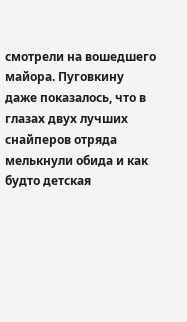смотрели на вошедшего майора. Пуговкину даже показалось, что в глазах двух лучших снайперов отряда мелькнули обида и как будто детская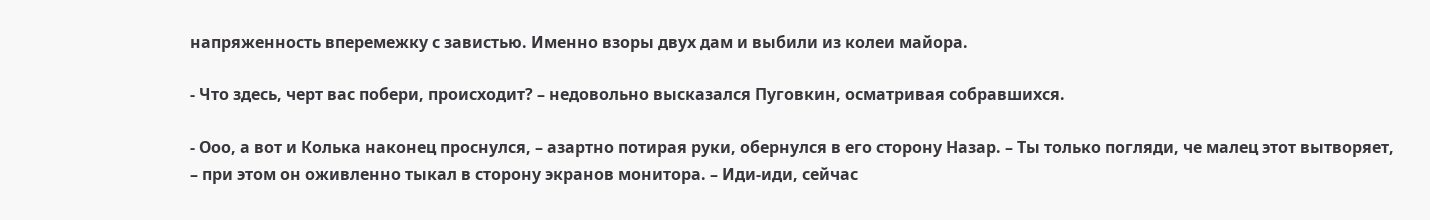напряженность вперемежку с завистью. Именно взоры двух дам и выбили из колеи майора.

- Что здесь, черт вас побери, происходит? – недовольно высказался Пуговкин, осматривая собравшихся.

- Ооо, а вот и Колька наконец проснулся, – азартно потирая руки, обернулся в его сторону Назар. – Ты только погляди, че малец этот вытворяет, – при этом он оживленно тыкал в сторону экранов монитора. – Иди-иди, сейчас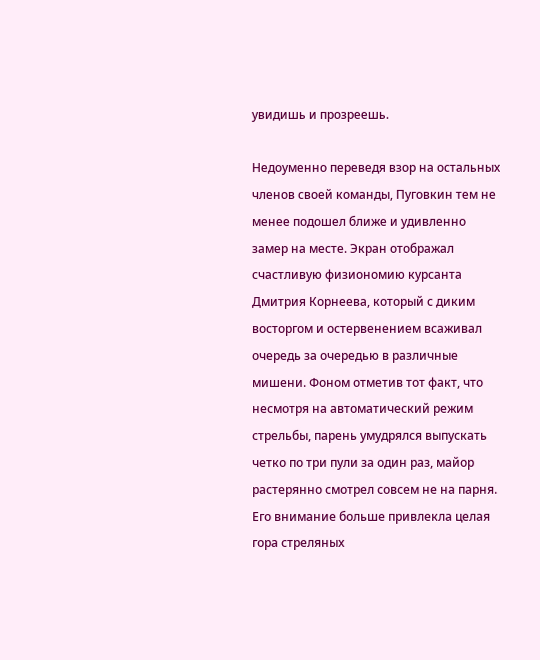увидишь и прозреешь.

Недоуменно переведя взор на остальных членов своей команды, Пуговкин тем не менее подошел ближе и удивленно замер на месте. Экран отображал счастливую физиономию курсанта Дмитрия Корнеева, который с диким восторгом и остервенением всаживал очередь за очередью в различные мишени. Фоном отметив тот факт, что несмотря на автоматический режим стрельбы, парень умудрялся выпускать четко по три пули за один раз, майор растерянно смотрел совсем не на парня. Его внимание больше привлекла целая гора стреляных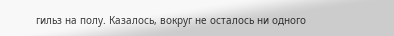гильз на полу. Казалось, вокруг не осталось ни одного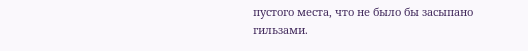пустого места, что не было бы засыпано гильзами.